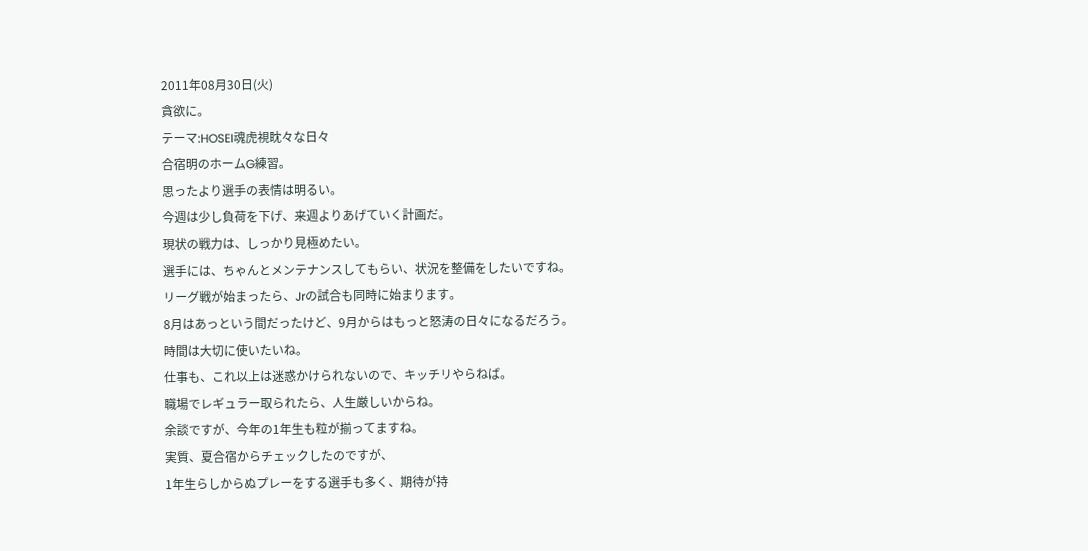2011年08月30日(火)
貪欲に。
テーマ:HOSEI魂虎視眈々な日々
合宿明のホームG練習。
思ったより選手の表情は明るい。
今週は少し負荷を下げ、来週よりあげていく計画だ。
現状の戦力は、しっかり見極めたい。
選手には、ちゃんとメンテナンスしてもらい、状況を整備をしたいですね。
リーグ戦が始まったら、Jrの試合も同時に始まります。
8月はあっという間だったけど、9月からはもっと怒涛の日々になるだろう。
時間は大切に使いたいね。
仕事も、これ以上は迷惑かけられないので、キッチリやらねば。
職場でレギュラー取られたら、人生厳しいからね。
余談ですが、今年の1年生も粒が揃ってますね。
実質、夏合宿からチェックしたのですが、
1年生らしからぬプレーをする選手も多く、期待が持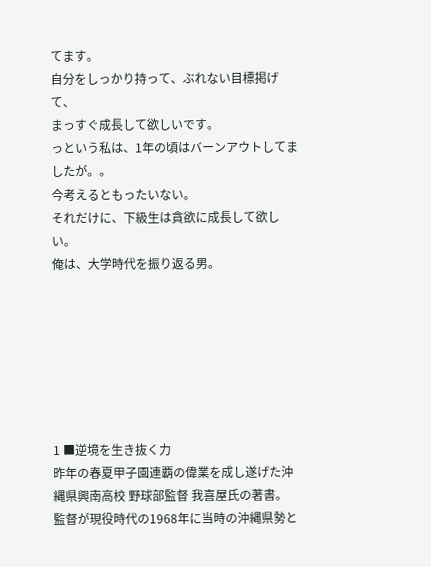てます。
自分をしっかり持って、ぶれない目標掲げて、
まっすぐ成長して欲しいです。
っという私は、1年の頃はバーンアウトしてましたが。。
今考えるともったいない。
それだけに、下級生は貪欲に成長して欲しい。
俺は、大学時代を振り返る男。







1 ■逆境を生き抜く力
昨年の春夏甲子園連覇の偉業を成し遂げた沖縄県興南高校 野球部監督 我喜屋氏の著書。
監督が現役時代の1968年に当時の沖縄県勢と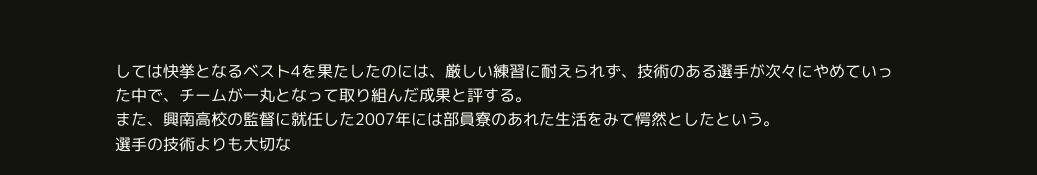しては快挙となるベスト4を果たしたのには、厳しい練習に耐えられず、技術のある選手が次々にやめていった中で、チームが一丸となって取り組んだ成果と評する。
また、興南高校の監督に就任した2007年には部員寮のあれた生活をみて愕然としたという。
選手の技術よりも大切な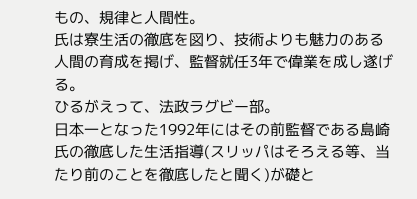もの、規律と人間性。
氏は寮生活の徹底を図り、技術よりも魅力のある人間の育成を掲げ、監督就任3年で偉業を成し遂げる。
ひるがえって、法政ラグビー部。
日本一となった1992年にはその前監督である島崎氏の徹底した生活指導(スリッパはそろえる等、当たり前のことを徹底したと聞く)が礎と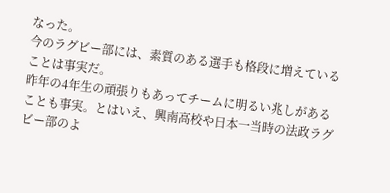なった。
今のラグビー部には、素質のある選手も格段に増えていることは事実だ。
昨年の4年生の頑張りもあってチームに明るい兆しがあることも事実。とはいえ、興南高校や日本一当時の法政ラグビー部のよ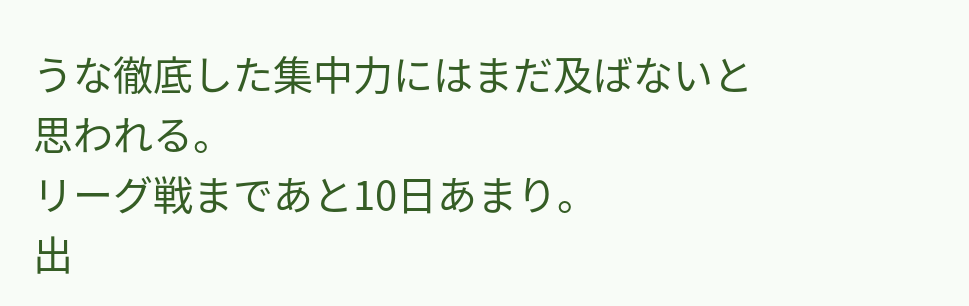うな徹底した集中力にはまだ及ばないと思われる。
リーグ戦まであと10日あまり。
出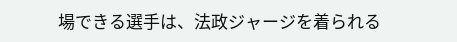場できる選手は、法政ジャージを着られる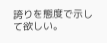誇りを態度で示して欲しい。